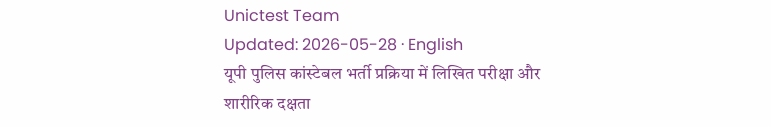Unictest Team
Updated: 2026-05-28 · English
यूपी पुलिस कांस्टेबल भर्ती प्रक्रिया में लिखित परीक्षा और शारीरिक दक्षता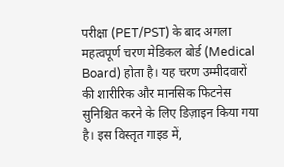परीक्षा (PET/PST) के बाद अगला महत्वपूर्ण चरण मेडिकल बोर्ड (Medical Board) होता है। यह चरण उम्मीदवारों की शारीरिक और मानसिक फिटनेस सुनिश्चित करने के लिए डिज़ाइन किया गया है। इस विस्तृत गाइड में,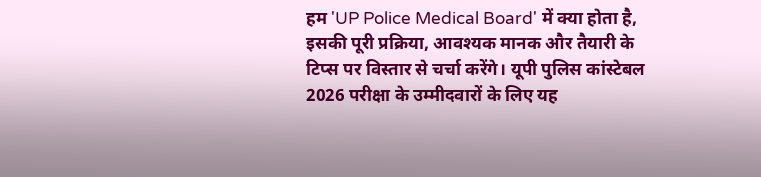हम 'UP Police Medical Board' में क्या होता है, इसकी पूरी प्रक्रिया, आवश्यक मानक और तैयारी के टिप्स पर विस्तार से चर्चा करेंगे। यूपी पुलिस कांस्टेबल 2026 परीक्षा के उम्मीदवारों के लिए यह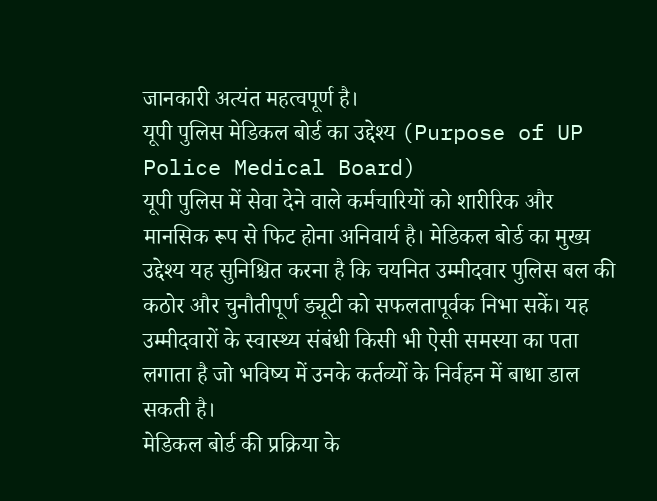जानकारी अत्यंत महत्वपूर्ण है।
यूपी पुलिस मेडिकल बोर्ड का उद्देश्य (Purpose of UP Police Medical Board)
यूपी पुलिस में सेवा देने वाले कर्मचारियों को शारीरिक और मानसिक रूप से फिट होना अनिवार्य है। मेडिकल बोर्ड का मुख्य उद्देश्य यह सुनिश्चित करना है कि चयनित उम्मीदवार पुलिस बल की कठोर और चुनौतीपूर्ण ड्यूटी को सफलतापूर्वक निभा सकें। यह उम्मीदवारों के स्वास्थ्य संबंधी किसी भी ऐसी समस्या का पता लगाता है जो भविष्य में उनके कर्तव्यों के निर्वहन में बाधा डाल सकती है।
मेडिकल बोर्ड की प्रक्रिया के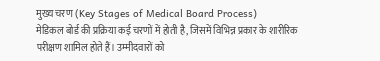मुख्य चरण (Key Stages of Medical Board Process)
मेडिकल बोर्ड की प्रक्रिया कई चरणों में होती है, जिसमें विभिन्न प्रकार के शारीरिक परीक्षण शामिल होते हैं। उम्मीदवारों को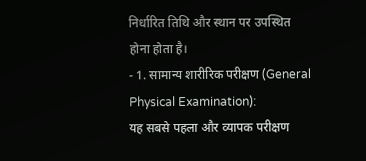निर्धारित तिथि और स्थान पर उपस्थित होना होता है।
- 1. सामान्य शारीरिक परीक्षण (General Physical Examination):
यह सबसे पहला और व्यापक परीक्षण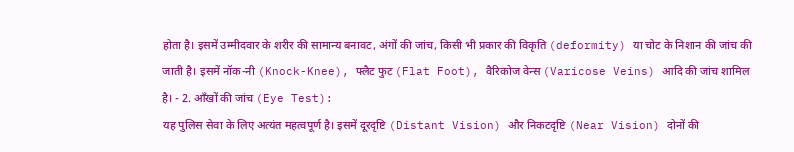होता है। इसमें उम्मीदवार के शरीर की सामान्य बनावट, अंगों की जांच, किसी भी प्रकार की विकृति (deformity) या चोट के निशान की जांच की जाती है। इसमें नॉक-नी (Knock-Knee), फ्लैट फुट (Flat Foot), वैरिकोज वेन्स (Varicose Veins) आदि की जांच शामिल है। - 2. आँखों की जांच (Eye Test):
यह पुलिस सेवा के लिए अत्यंत महत्वपूर्ण है। इसमें दूरदृष्टि (Distant Vision) और निकटदृष्टि (Near Vision) दोनों की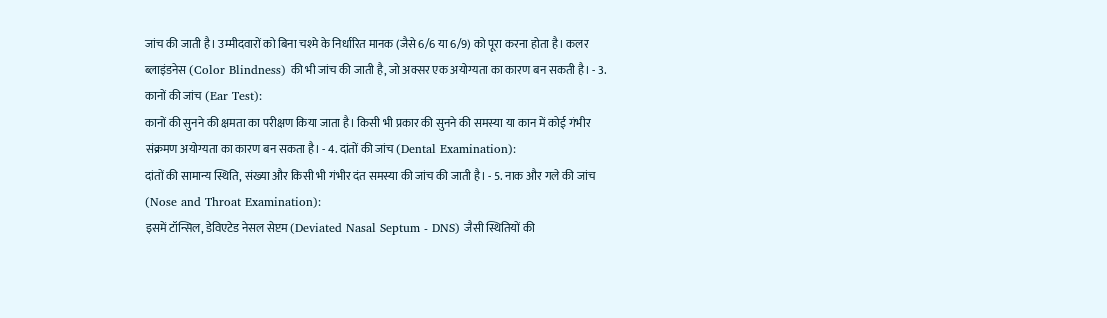जांच की जाती है। उम्मीदवारों को बिना चश्मे के निर्धारित मानक (जैसे 6/6 या 6/9) को पूरा करना होता है। कलर ब्लाइंडनेस (Color Blindness) की भी जांच की जाती है, जो अक्सर एक अयोग्यता का कारण बन सकती है। - 3. कानों की जांच (Ear Test):
कानों की सुनने की क्षमता का परीक्षण किया जाता है। किसी भी प्रकार की सुनने की समस्या या कान में कोई गंभीर संक्रमण अयोग्यता का कारण बन सकता है। - 4. दांतों की जांच (Dental Examination):
दांतों की सामान्य स्थिति, संख्या और किसी भी गंभीर दंत समस्या की जांच की जाती है। - 5. नाक और गले की जांच (Nose and Throat Examination):
इसमें टॉन्सिल, डेविएटेड नेसल सेप्टम (Deviated Nasal Septum - DNS) जैसी स्थितियों की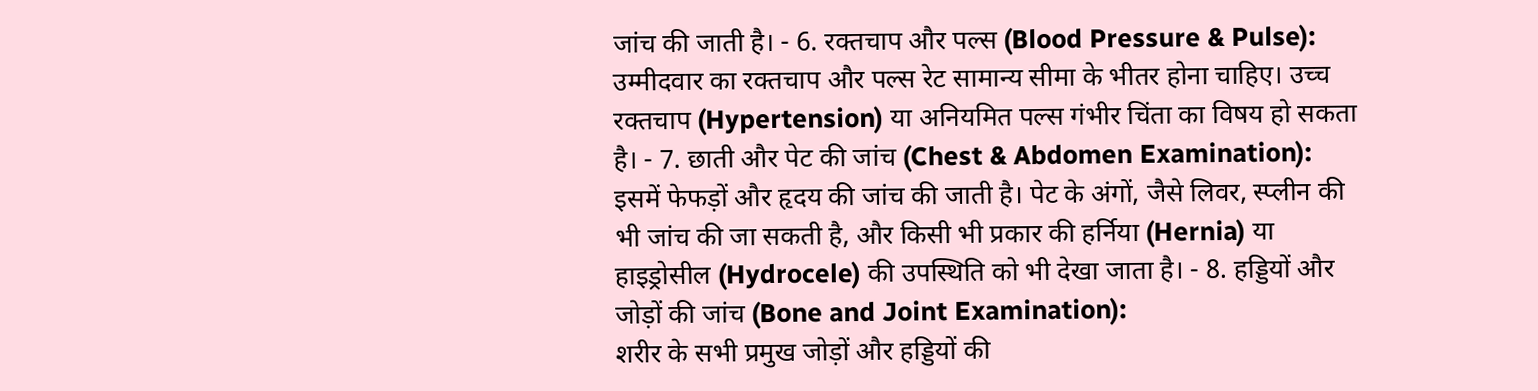जांच की जाती है। - 6. रक्तचाप और पल्स (Blood Pressure & Pulse):
उम्मीदवार का रक्तचाप और पल्स रेट सामान्य सीमा के भीतर होना चाहिए। उच्च रक्तचाप (Hypertension) या अनियमित पल्स गंभीर चिंता का विषय हो सकता है। - 7. छाती और पेट की जांच (Chest & Abdomen Examination):
इसमें फेफड़ों और हृदय की जांच की जाती है। पेट के अंगों, जैसे लिवर, स्प्लीन की भी जांच की जा सकती है, और किसी भी प्रकार की हर्निया (Hernia) या हाइड्रोसील (Hydrocele) की उपस्थिति को भी देखा जाता है। - 8. हड्डियों और जोड़ों की जांच (Bone and Joint Examination):
शरीर के सभी प्रमुख जोड़ों और हड्डियों की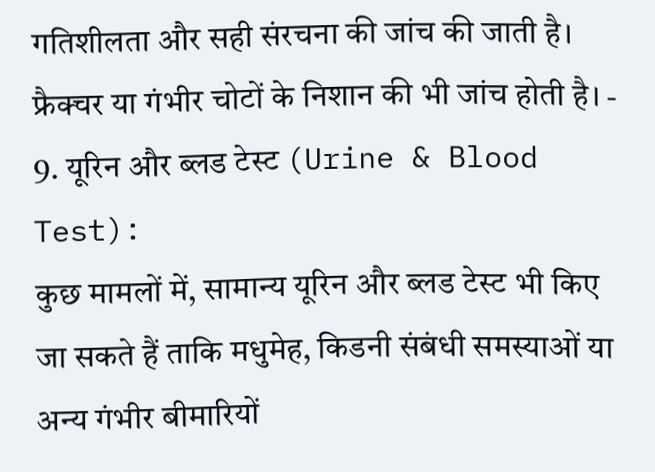गतिशीलता और सही संरचना की जांच की जाती है। फ्रैक्चर या गंभीर चोटों के निशान की भी जांच होती है। - 9. यूरिन और ब्लड टेस्ट (Urine & Blood Test):
कुछ मामलों में, सामान्य यूरिन और ब्लड टेस्ट भी किए जा सकते हैं ताकि मधुमेह, किडनी संबंधी समस्याओं या अन्य गंभीर बीमारियों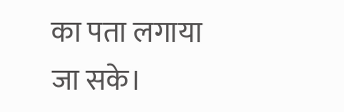का पता लगाया जा सके।